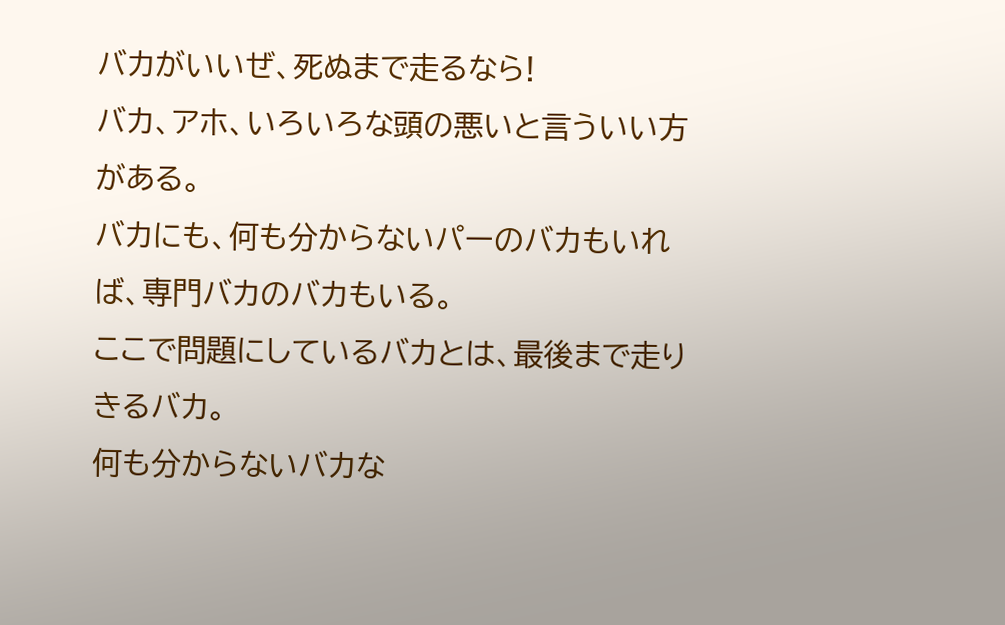バカがいいぜ、死ぬまで走るなら!
バカ、アホ、いろいろな頭の悪いと言ういい方がある。
バカにも、何も分からないパーのバカもいれば、専門バカのバカもいる。
ここで問題にしているバカとは、最後まで走りきるバカ。
何も分からないバカな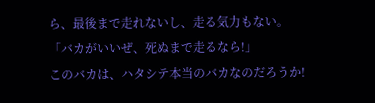ら、最後まで走れないし、走る気力もない。
「バカがいいぜ、死ぬまで走るなら!」
このバカは、ハタシテ本当のバカなのだろうか!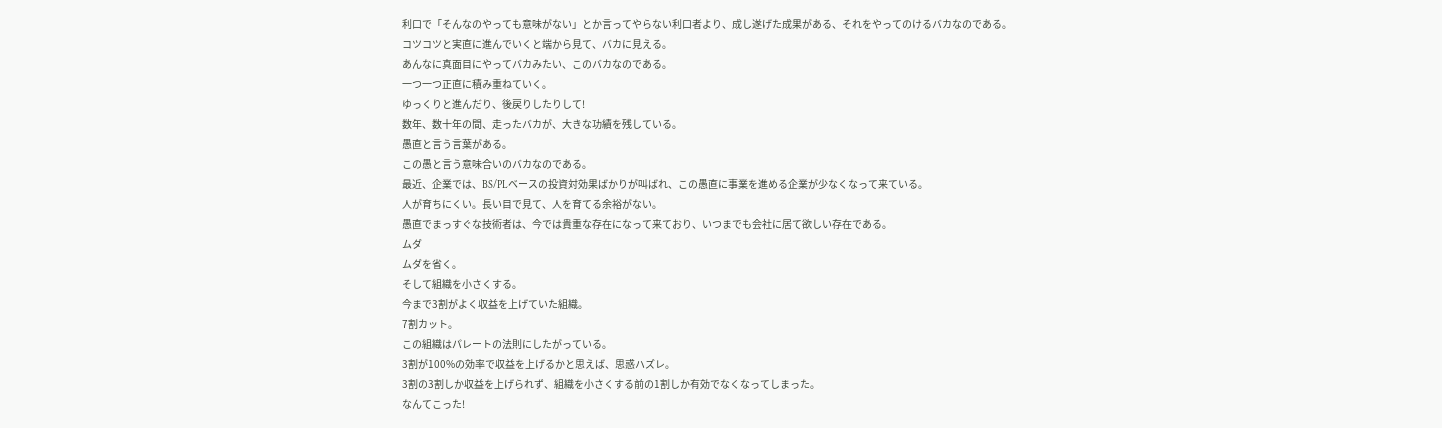利口で「そんなのやっても意味がない」とか言ってやらない利口者より、成し遂げた成果がある、それをやってのけるバカなのである。
コツコツと実直に進んでいくと端から見て、バカに見える。
あんなに真面目にやってバカみたい、このバカなのである。
一つ一つ正直に積み重ねていく。
ゆっくりと進んだり、後戻りしたりして!
数年、数十年の間、走ったバカが、大きな功績を残している。
愚直と言う言葉がある。
この愚と言う意味合いのバカなのである。
最近、企業では、BS/PLベースの投資対効果ばかりが叫ばれ、この愚直に事業を進める企業が少なくなって来ている。
人が育ちにくい。長い目で見て、人を育てる余裕がない。
愚直でまっすぐな技術者は、今では貴重な存在になって来ており、いつまでも会社に居て欲しい存在である。
ムダ
ムダを省く。
そして組織を小さくする。
今まで3割がよく収益を上げていた組織。
7割カット。
この組織はパレートの法則にしたがっている。
3割が100%の効率で収益を上げるかと思えば、思惑ハズレ。
3割の3割しか収益を上げられず、組織を小さくする前の1割しか有効でなくなってしまった。
なんてこった!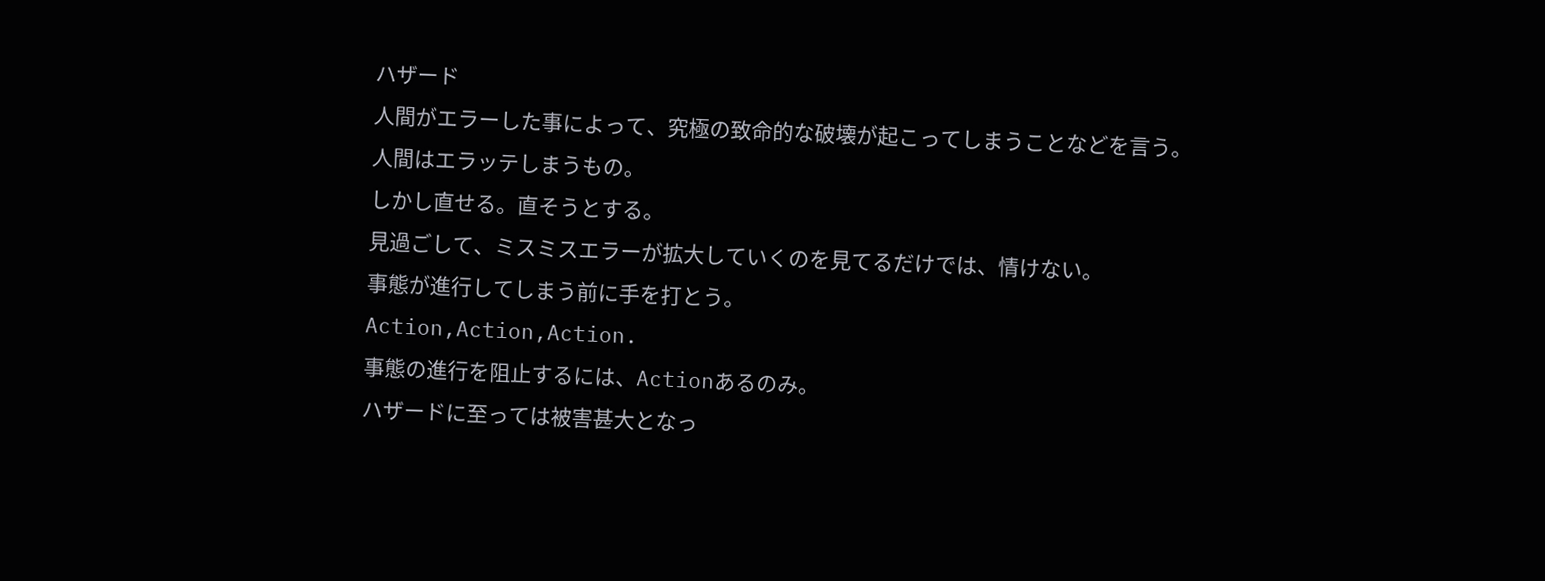ハザード
人間がエラーした事によって、究極の致命的な破壊が起こってしまうことなどを言う。
人間はエラッテしまうもの。
しかし直せる。直そうとする。
見過ごして、ミスミスエラーが拡大していくのを見てるだけでは、情けない。
事態が進行してしまう前に手を打とう。
Action,Action,Action.
事態の進行を阻止するには、Actionあるのみ。
ハザードに至っては被害甚大となっ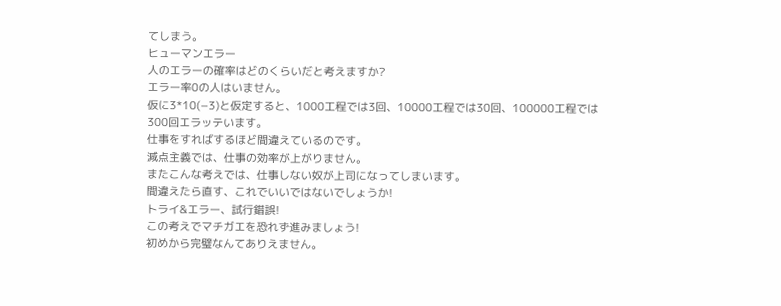てしまう。
ヒューマンエラー
人のエラーの確率はどのくらいだと考えますか?
エラー率0の人はいません。
仮に3*10(−3)と仮定すると、1000工程では3回、10000工程では30回、100000工程では300回エラッテいます。
仕事をすればするほど間違えているのです。
減点主義では、仕事の効率が上がりません。
またこんな考えでは、仕事しない奴が上司になってしまいます。
間違えたら直す、これでいいではないでしょうか!
トライ&エラー、試行錯誤!
この考えでマチガエを恐れず進みましょう!
初めから完璧なんてありえません。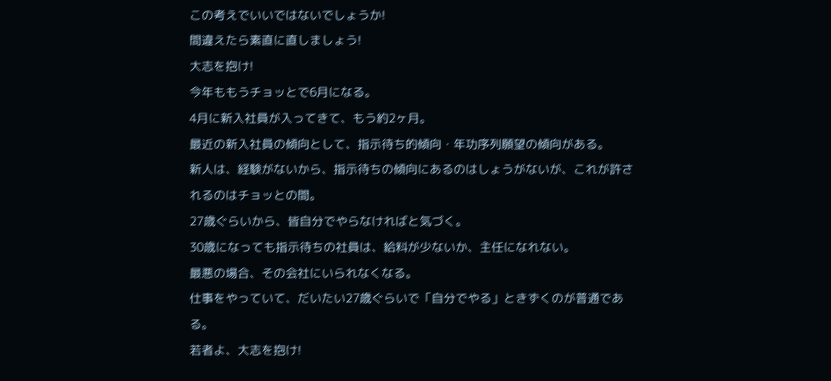この考えでいいではないでしょうか!
間違えたら素直に直しましょう!
大志を抱け!
今年ももうチョッとで6月になる。
4月に新入社員が入ってきて、もう約2ヶ月。
最近の新入社員の傾向として、指示待ち的傾向・年功序列願望の傾向がある。
新人は、経験がないから、指示待ちの傾向にあるのはしょうがないが、これが許されるのはチョッとの間。
27歳ぐらいから、皆自分でやらなければと気づく。
30歳になっても指示待ちの社員は、給料が少ないか、主任になれない。
最悪の場合、その会社にいられなくなる。
仕事をやっていて、だいたい27歳ぐらいで「自分でやる」ときずくのが普通である。
若者よ、大志を抱け!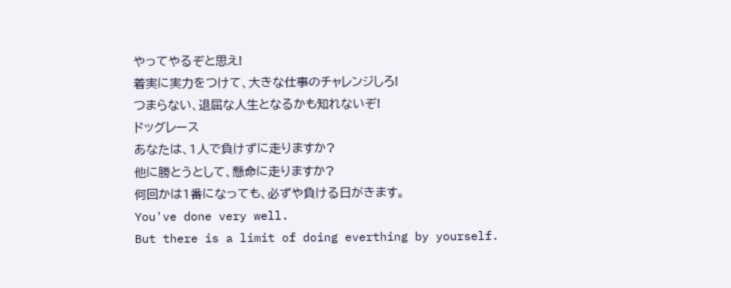やってやるぞと思え!
着実に実力をつけて、大きな仕事のチャレンジしろ!
つまらない、退屈な人生となるかも知れないぞ!
ドッグレース
あなたは、1人で負けずに走りますか?
他に勝とうとして、懸命に走りますか?
何回かは1番になっても、必ずや負ける日がきます。
You've done very well.
But there is a limit of doing everthing by yourself.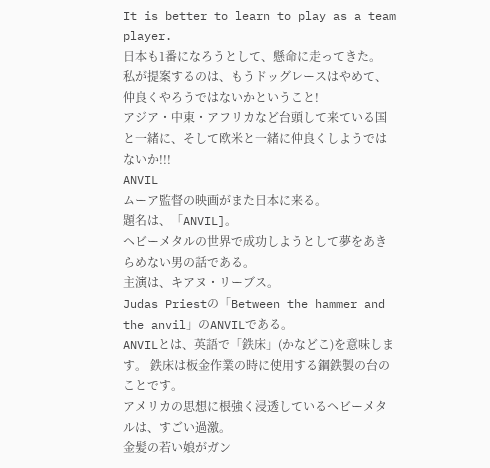It is better to learn to play as a team player.
日本も1番になろうとして、懸命に走ってきた。
私が提案するのは、もうドッグレースはやめて、仲良くやろうではないかということ!
アジア・中東・アフリカなど台頭して来ている国と一緒に、そして欧米と一緒に仲良くしようではないか!!!
ANVIL
ムーア監督の映画がまた日本に来る。
題名は、「ANVIL]。
ヘビーメタルの世界で成功しようとして夢をあきらめない男の話である。
主演は、キアヌ・リーブス。
Judas Priestの「Between the hammer and the anvil」のANVILである。
ANVILとは、英語で「鉄床」(かなどこ)を意味します。 鉄床は板金作業の時に使用する鋼鉄製の台のことです。
アメリカの思想に根強く浸透しているヘビーメタルは、すごい過激。
金髪の若い娘がガン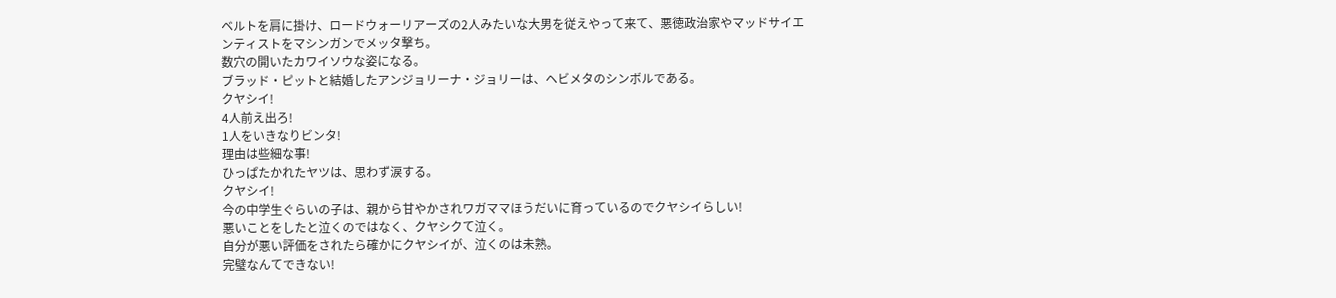ベルトを肩に掛け、ロードウォーリアーズの2人みたいな大男を従えやって来て、悪徳政治家やマッドサイエンティストをマシンガンでメッタ撃ち。
数穴の開いたカワイソウな姿になる。
ブラッド・ピットと結婚したアンジョリーナ・ジョリーは、ヘビメタのシンボルである。
クヤシイ!
4人前え出ろ!
1人をいきなりビンタ!
理由は些細な事!
ひっぱたかれたヤツは、思わず涙する。
クヤシイ!
今の中学生ぐらいの子は、親から甘やかされワガママほうだいに育っているのでクヤシイらしい!
悪いことをしたと泣くのではなく、クヤシクて泣く。
自分が悪い評価をされたら確かにクヤシイが、泣くのは未熟。
完璧なんてできない!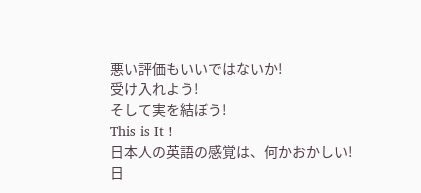悪い評価もいいではないか!
受け入れよう!
そして実を結ぼう!
This is It !
日本人の英語の感覚は、何かおかしい!
日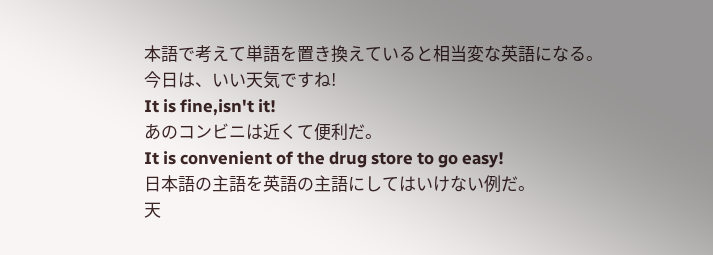本語で考えて単語を置き換えていると相当変な英語になる。
今日は、いい天気ですね!
It is fine,isn't it!
あのコンビニは近くて便利だ。
It is convenient of the drug store to go easy!
日本語の主語を英語の主語にしてはいけない例だ。
天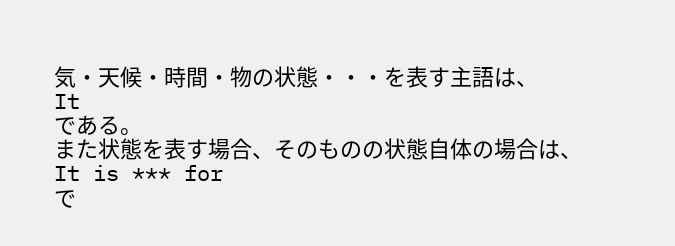気・天候・時間・物の状態・・・を表す主語は、
It
である。
また状態を表す場合、そのものの状態自体の場合は、
It is *** for
で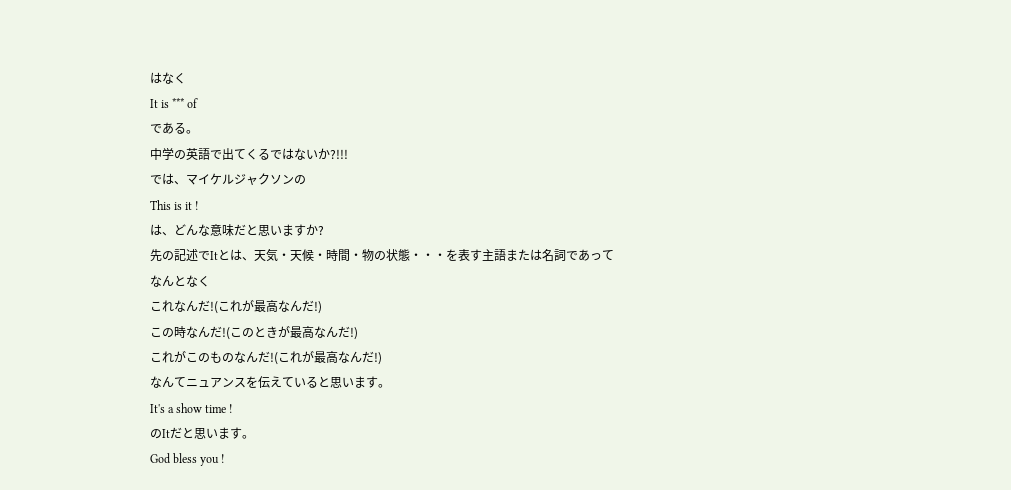はなく
It is *** of
である。
中学の英語で出てくるではないか?!!!
では、マイケルジャクソンの
This is it !
は、どんな意味だと思いますか?
先の記述でItとは、天気・天候・時間・物の状態・・・を表す主語または名詞であって
なんとなく
これなんだ!(これが最高なんだ!)
この時なんだ!(このときが最高なんだ!)
これがこのものなんだ!(これが最高なんだ!)
なんてニュアンスを伝えていると思います。
It's a show time !
のItだと思います。
God bless you !